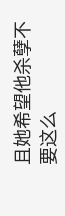且她希望他杀孽不要这么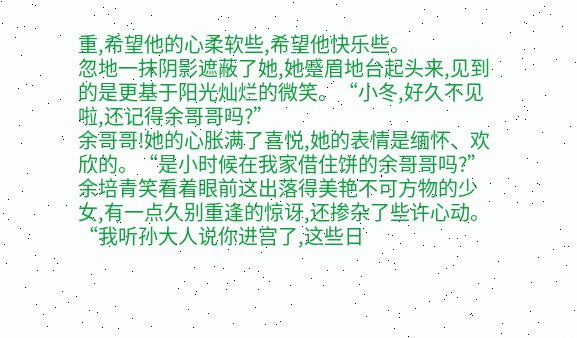重,希望他的心柔软些,希望他快乐些。
忽地一抹阴影遮蔽了她,她蹙眉地台起头来,见到的是更基于阳光灿烂的微笑。“小冬,好久不见啦,还记得余哥哥吗?”
余哥哥!她的心胀满了喜悦,她的表情是缅怀、欢欣的。“是小时候在我家借住饼的余哥哥吗?”
余培青笑看着眼前这出落得美艳不可方物的少女,有一点久别重逢的惊讶,还掺杂了些许心动。“我听孙大人说你进宫了,这些日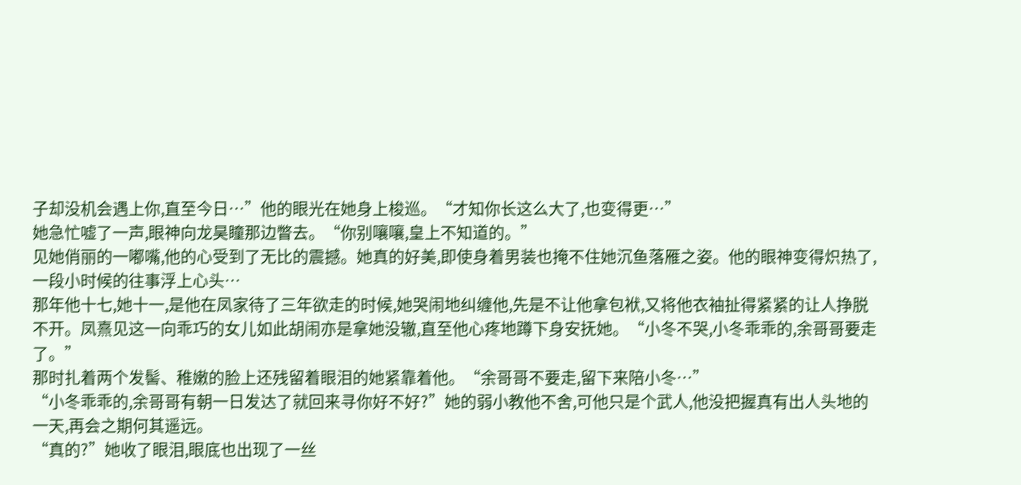子却没机会遇上你,直至今日…”他的眼光在她身上梭巡。“才知你长这么大了,也变得更…”
她急忙嘘了一声,眼神向龙昊瞳那边瞥去。“你别嚷嚷,皇上不知道的。”
见她俏丽的一嘟嘴,他的心受到了无比的震撼。她真的好美,即使身着男装也掩不住她沉鱼落雁之姿。他的眼神变得炽热了,一段小时候的往事浮上心头…
那年他十七,她十一,是他在凤家待了三年欲走的时候,她哭闹地纠缠他,先是不让他拿包袱,又将他衣袖扯得紧紧的让人挣脱不开。凤熹见这一向乖巧的女儿如此胡闹亦是拿她没辙,直至他心疼地蹲下身安抚她。“小冬不哭,小冬乖乖的,余哥哥要走了。”
那时扎着两个发髻、稚嫩的脸上还残留着眼泪的她紧靠着他。“余哥哥不要走,留下来陪小冬…”
“小冬乖乖的,余哥哥有朝一日发达了就回来寻你好不好?”她的弱小教他不舍,可他只是个武人,他没把握真有出人头地的一天,再会之期何其遥远。
“真的?”她收了眼泪,眼底也出现了一丝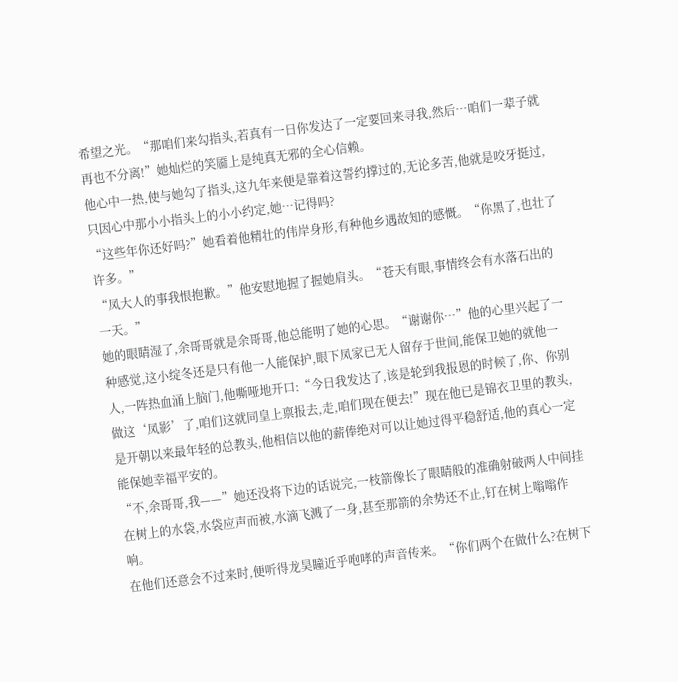希望之光。“那咱们来勾指头,若真有一日你发达了一定要回来寻我,然后…咱们一辈子就再也不分离!”她灿烂的笑靥上是纯真无邪的全心信赖。
他心中一热,使与她勾了指头,这九年来便是靠着这誓约撑过的,无论多苦,他就是咬牙挺过,只因心中那小小指头上的小小约定,她…记得吗?
“这些年你还好吗?”她看着他精壮的伟岸身形,有种他乡遇故知的感慨。“你黑了,也壮了许多。”
“凤大人的事我恨抱歉。”他安慰地握了握她肩头。“苍天有眼,事情终会有水落石出的一天。”
她的眼睛湿了,余哥哥就是余哥哥,他总能明了她的心思。“谢谢你…”他的心里兴起了一种感觉,这小绽冬还是只有他一人能保护,眼下凤家已无人留存于世间,能保卫她的就他一人,一阵热血涌上脑门,他嘶哑地开口:“今日我发达了,该是轮到我报恩的时候了,你、你别做这‘凤影’了,咱们这就同皇上禀报去,走,咱们现在便去!”现在他已是锦衣卫里的教头,是开朝以来最年轻的总教头,他相信以他的薪俸绝对可以让她过得平稳舒适,他的真心一定能保她幸福平安的。
“不,余哥哥,我——”她还没将下边的话说完,一枝箭像长了眼睛般的准确射破两人中间挂在树上的水袋,水袋应声而被,水滴飞溅了一身,甚至那箭的余势还不止,钉在树上嗡嗡作响。
在他们还意会不过来时,便听得龙昊瞳近乎咆哮的声音传来。“你们两个在做什么?在树下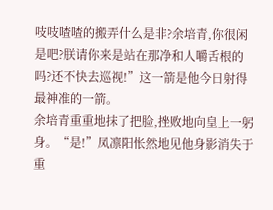吱吱喳喳的搬弄什么是非?余培青,你很闲是吧?朕请你来是站在那净和人嚼舌根的吗?还不快去巡视!”这一箭是他今日射得最神准的一箭。
余培青重重地抹了把脸,挫败地向皇上一躬身。“是!”凤凛阳怅然地见他身影消失于重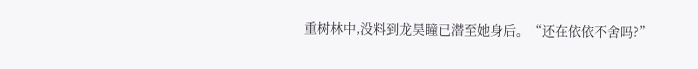重树林中,没料到龙昊瞳已潜至她身后。“还在依依不舍吗?”